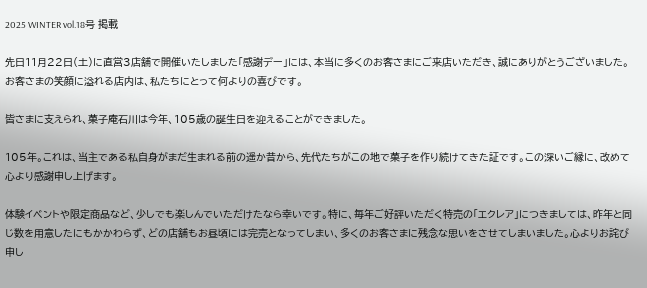2025 WINTER vol.18号 掲載

先日11月22日(土)に直営3店舗で開催いたしました「感謝デー」には、本当に多くのお客さまにご来店いただき、誠にありがとうございました。お客さまの笑顔に溢れる店内は、私たちにとって何よりの喜びです。

皆さまに支えられ、菓子庵石川は今年、105歳の誕生日を迎えることができました。

105年。これは、当主である私自身がまだ生まれる前の遥か昔から、先代たちがこの地で菓子を作り続けてきた証です。この深いご縁に、改めて心より感謝申し上げます。

体験イベントや限定商品など、少しでも楽しんでいただけたなら幸いです。特に、毎年ご好評いただく特売の「エクレア」につきましては、昨年と同じ数を用意したにもかかわらず、どの店舗もお昼頃には完売となってしまい、多くのお客さまに残念な思いをさせてしまいました。心よりお詫び申し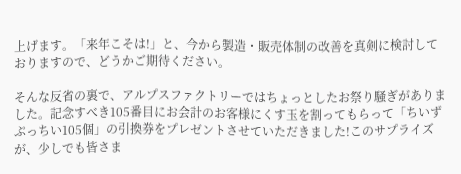上げます。「来年こそは!」と、今から製造・販売体制の改善を真剣に検討しておりますので、どうかご期待ください。

そんな反省の裏で、アルプスファクトリーではちょっとしたお祭り騒ぎがありました。記念すべき105番目にお会計のお客様にくす玉を割ってもらって「ちいずぷっちい105個」の引換券をプレゼントさせていただきました!このサプライズが、少しでも皆さま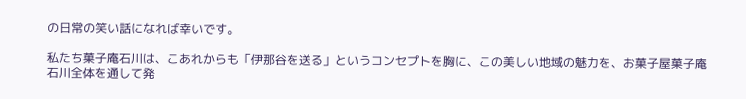の日常の笑い話になれば幸いです。

私たち菓子庵石川は、こあれからも「伊那谷を送る」というコンセプトを胸に、この美しい地域の魅力を、お菓子屋菓子庵石川全体を通して発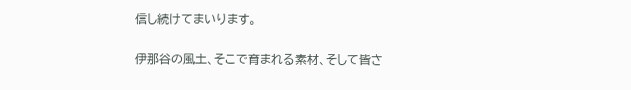信し続けてまいります。

伊那谷の風土、そこで育まれる素材、そして皆さ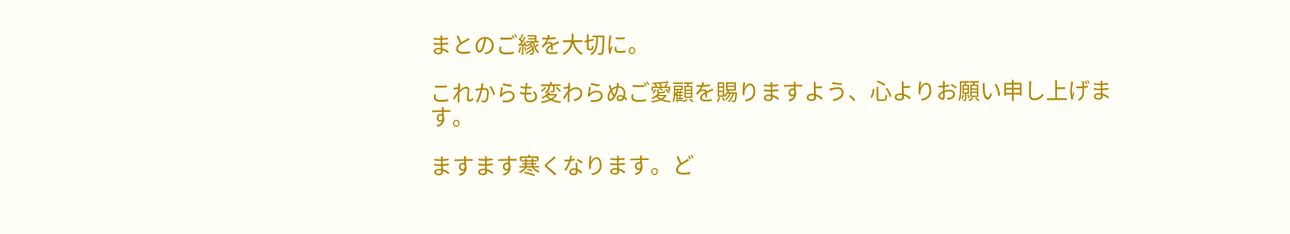まとのご縁を大切に。

これからも変わらぬご愛顧を賜りますよう、心よりお願い申し上げます。

ますます寒くなります。ど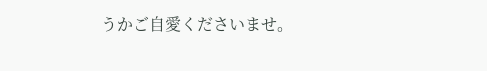うかご自愛くださいませ。